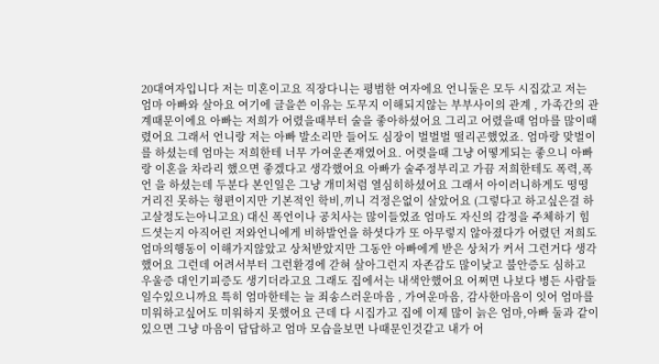20대여자입니다 저는 미혼이고요 직장다니는 평범한 여자에요 언니둘은 모두 시집갔고 저는 엄마 아빠와 살아요 여기에 글을쓴 이유는 도무지 이해되지않는 부부사이의 관계 , 가족간의 관계때문이에요 아빠는 저희가 어렸을때부터 술을 좋아하셨어요 그리고 어렸을때 엄마를 많이때렸어요 그래서 언니랑 저는 아빠 발소리만 들어도 심장이 벌벌벌 떨리곤했었죠. 엄마랑 맞벌이를 하셨는데 엄마는 저희한테 너무 가여운존재였어요. 어렷을때 그냥 어떻게되는 좋으니 아빠랑 이혼을 차라리 했으면 좋겠다고 생각했어요 아빠가 술주정부리고 가끔 저희한테도 폭력,폭언 을 하셨는데 두분다 본인일은 그냥 개미처럼 열심히하셨어요 그래서 아이러니하게도 떵떵거리진 못하는 형편이지만 기본적인 학비,끼니 걱정은없이 살았어요 (그렇다고 하고싶은걸 하고살정도는아니고요) 대신 폭언이나 공치사는 많이들었죠 엄마도 자신의 감정을 주체하기 힘드셧는지 아직어린 저와언니에게 비하발언을 하셧다가 또 아무렇지 않아졌다가 어렸던 저희도 엄마의행동이 이해가지않았고 상처받았지만 그동안 아빠에게 받은 상처가 커서 그런거다 생각했어요 그런데 어려서부터 그런환경에 갇혀 살아그런지 자존감도 많이낮고 불안증도 심하고 우울증 대인기피증도 생기더라고요 그래도 집에서는 내색안했어요 어쩌면 나보다 병든 사람들일수있으니까요 특히 엄마한테는 늘 죄송스러운마음 , 가여운마음, 감사한마음이 잇어 엄마를 미워하고싶어도 미워하지 못했어요 근데 다 시집가고 집에 이제 많이 늙은 엄마,아빠 둘과 같이있으면 그냥 마음이 답답하고 엄마 모습을보면 나때문인것같고 내가 어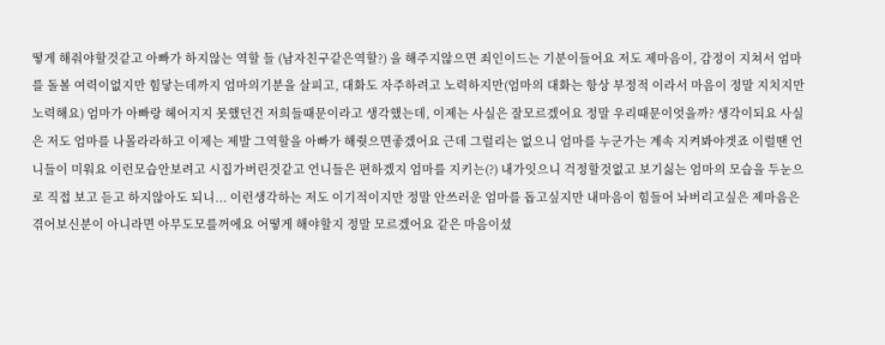떻게 해줘야할것같고 아빠가 하지않는 역할 들 (남자친구같은역할?) 을 해주지않으면 죄인이드는 기분이들어요 저도 제마음이, 감정이 지쳐서 엄마를 돌볼 여력이없지만 힘닿는데까지 엄마의기분을 살피고, 대화도 자주하려고 노력하지만(엄마의 대화는 항상 부정적 이라서 마음이 정말 지치지만 노력해요) 엄마가 아빠랑 헤어지지 못했던건 저희들때문이라고 생각했는데, 이제는 사실은 잘모르겠어요 정말 우리때문이엇을까? 생각이되요 사실은 저도 엄마를 나몰라라하고 이제는 제발 그역할을 아빠가 해줫으면좋겠어요 근데 그럴리는 없으니 엄마를 누군가는 계속 지켜봐야겟죠 이럴땐 언니들이 미워요 이런모습안보려고 시집가버린것같고 언니들은 편하겠지 엄마를 지키는(?) 내가잇으니 걱정할것없고 보기싫는 엄마의 모습을 두눈으로 직접 보고 듣고 하지않아도 되니... 이런생각하는 저도 이기적이지만 정말 안쓰러운 엄마를 돕고싶지만 내마음이 힘들어 놔버리고싶은 제마음은 겪어보신분이 아니라면 아무도모를꺼에요 어떻게 해야할지 정말 모르겠어요 같은 마음이셨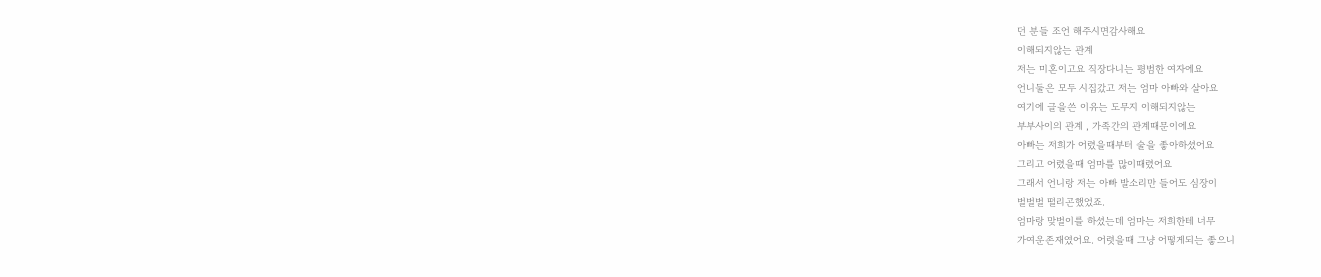던 분들 조언 해주시면감사해요
이해되지않는 관계
저는 미혼이고요 직장다니는 평범한 여자에요
언니둘은 모두 시집갔고 저는 엄마 아빠와 살아요
여기에 글을쓴 이유는 도무지 이해되지않는
부부사이의 관계 , 가족간의 관계때문이에요
아빠는 저희가 어렸을때부터 술을 좋아하셨어요
그리고 어렸을때 엄마를 많이때렸어요
그래서 언니랑 저는 아빠 발소리만 들어도 심장이
벌벌벌 떨리곤했었죠.
엄마랑 맞벌이를 하셨는데 엄마는 저희한테 너무
가여운존재였어요. 어렷을때 그냥 어떻게되는 좋으니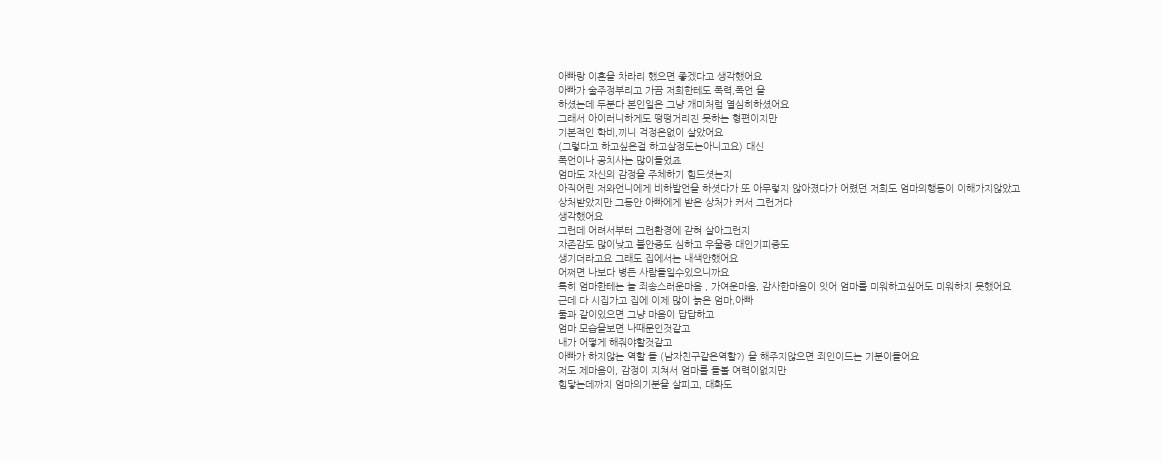아빠랑 이혼을 차라리 했으면 좋겠다고 생각했어요
아빠가 술주정부리고 가끔 저희한테도 폭력,폭언 을
하셨는데 두분다 본인일은 그냥 개미처럼 열심히하셨어요
그래서 아이러니하게도 떵떵거리진 못하는 형편이지만
기본적인 학비,끼니 걱정은없이 살았어요
(그렇다고 하고싶은걸 하고살정도는아니고요) 대신
폭언이나 공치사는 많이들었죠
엄마도 자신의 감정을 주체하기 힘드셧는지
아직어린 저와언니에게 비하발언을 하셧다가 또 아무렇지 않아졌다가 어렸던 저희도 엄마의행동이 이해가지않았고
상처받았지만 그동안 아빠에게 받은 상처가 커서 그런거다
생각했어요
그런데 어려서부터 그런환경에 갇혀 살아그런지
자존감도 많이낮고 불안증도 심하고 우울증 대인기피증도
생기더라고요 그래도 집에서는 내색안했어요
어쩌면 나보다 병든 사람들일수있으니까요
특히 엄마한테는 늘 죄송스러운마음 , 가여운마음, 감사한마음이 잇어 엄마를 미워하고싶어도 미워하지 못했어요
근데 다 시집가고 집에 이제 많이 늙은 엄마,아빠
둘과 같이있으면 그냥 마음이 답답하고
엄마 모습을보면 나때문인것같고
내가 어떻게 해줘야할것같고
아빠가 하지않는 역할 들 (남자친구같은역할?) 을 해주지않으면 죄인이드는 기분이들어요
저도 제마음이, 감정이 지쳐서 엄마를 돌볼 여력이없지만
힘닿는데까지 엄마의기분을 살피고, 대화도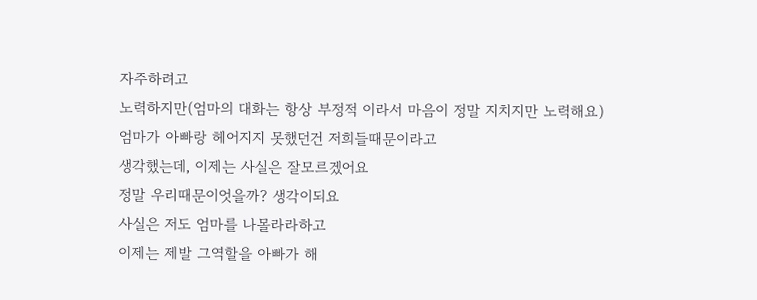자주하려고
노력하지만(엄마의 대화는 항상 부정적 이라서 마음이 정말 지치지만 노력해요)
엄마가 아빠랑 헤어지지 못했던건 저희들때문이라고
생각했는데, 이제는 사실은 잘모르겠어요
정말 우리때문이엇을까? 생각이되요
사실은 저도 엄마를 나몰라라하고
이제는 제발 그역할을 아빠가 해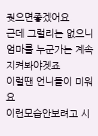줫으면좋겠어요
근데 그럴리는 없으니 엄마를 누군가는 계속 지켜봐야겟죠
이럴땐 언니들이 미워요
이런모습안보려고 시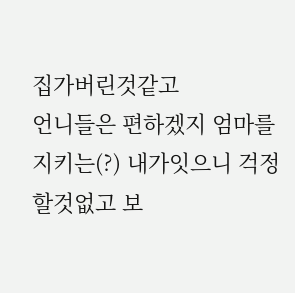집가버린것같고
언니들은 편하겠지 엄마를 지키는(?) 내가잇으니 걱정할것없고 보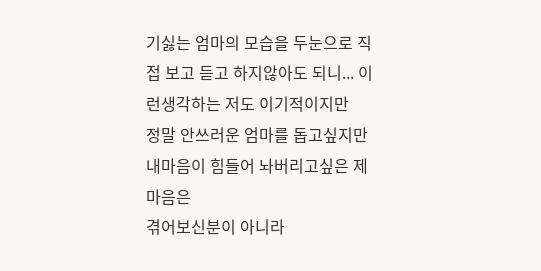기싫는 엄마의 모습을 두눈으로 직접 보고 듣고 하지않아도 되니... 이런생각하는 저도 이기적이지만
정말 안쓰러운 엄마를 돕고싶지만
내마음이 힘들어 놔버리고싶은 제마음은
겪어보신분이 아니라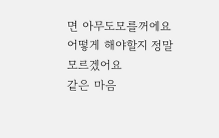면 아무도모를꺼에요
어떻게 해야할지 정말 모르겠어요
같은 마음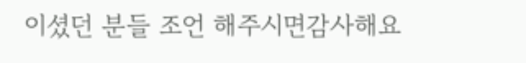이셨던 분들 조언 해주시면감사해요